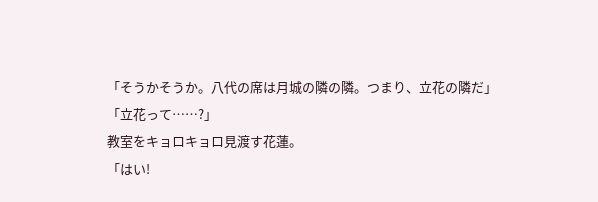「そうかそうか。八代の席は月城の隣の隣。つまり、立花の隣だ」
「立花って……?」
教室をキョロキョロ見渡す花蓮。
「はい!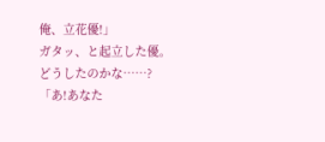俺、立花優!」
ガタッ、と起立した優。
どうしたのかな……?
「あ!あなた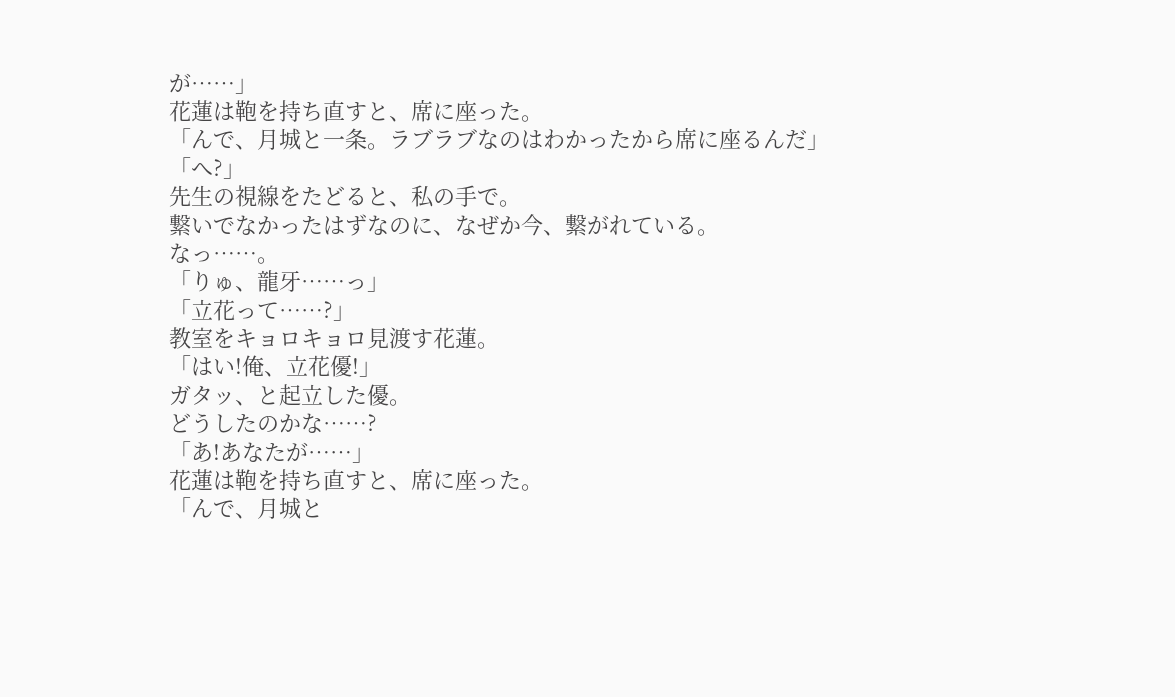が……」
花蓮は鞄を持ち直すと、席に座った。
「んで、月城と一条。ラブラブなのはわかったから席に座るんだ」
「へ?」
先生の視線をたどると、私の手で。
繋いでなかったはずなのに、なぜか今、繋がれている。
なっ……。
「りゅ、龍牙……っ」
「立花って……?」
教室をキョロキョロ見渡す花蓮。
「はい!俺、立花優!」
ガタッ、と起立した優。
どうしたのかな……?
「あ!あなたが……」
花蓮は鞄を持ち直すと、席に座った。
「んで、月城と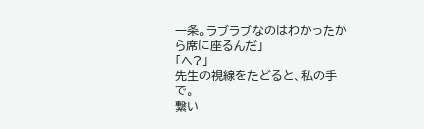一条。ラブラブなのはわかったから席に座るんだ」
「へ?」
先生の視線をたどると、私の手で。
繋い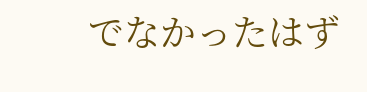でなかったはず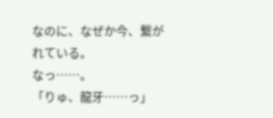なのに、なぜか今、繋がれている。
なっ……。
「りゅ、龍牙……っ」